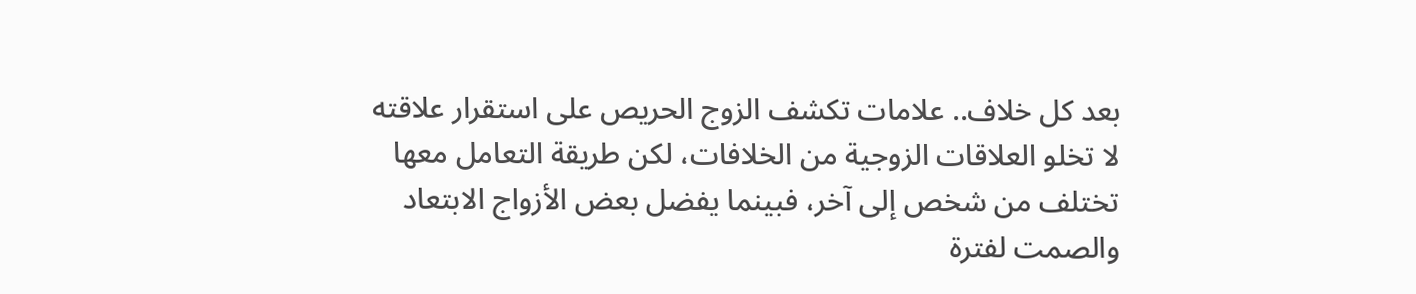بعد كل خلاف.. علامات تكشف الزوج الحريص على استقرار علاقته
لا تخلو العلاقات الزوجية من الخلافات، لكن طريقة التعامل معها تختلف من شخص إلى آخر، فبينما يفضل بعض الأزواج الابتعاد والصمت لفترة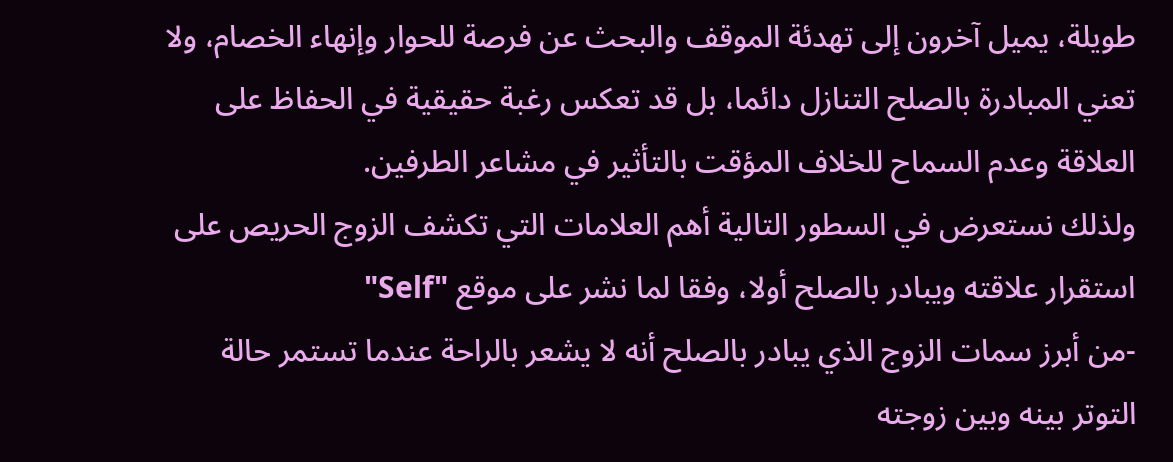طويلة، يميل آخرون إلى تهدئة الموقف والبحث عن فرصة للحوار وإنهاء الخصام، ولا تعني المبادرة بالصلح التنازل دائما، بل قد تعكس رغبة حقيقية في الحفاظ على العلاقة وعدم السماح للخلاف المؤقت بالتأثير في مشاعر الطرفين.
ولذلك نستعرض في السطور التالية أهم العلامات التي تكشف الزوج الحريص على استقرار علاقته ويبادر بالصلح أولا، وفقا لما نشر على موقع "Self"
-من أبرز سمات الزوج الذي يبادر بالصلح أنه لا يشعر بالراحة عندما تستمر حالة التوتر بينه وبين زوجته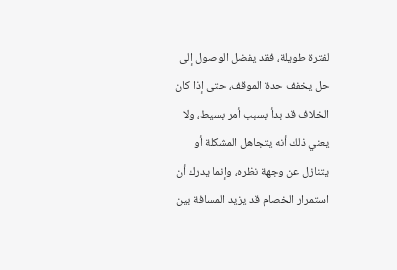لفترة طويلة، فقد يفضل الوصول إلى حل يخفف حدة الموقف، حتى إذا كان الخلاف قد بدأ بسبب أمر بسيط، ولا يعني ذلك أنه يتجاهل المشكلة أو يتنازل عن وجهة نظره، وإنما يدرك أن استمرار الخصام قد يزيد المسافة بين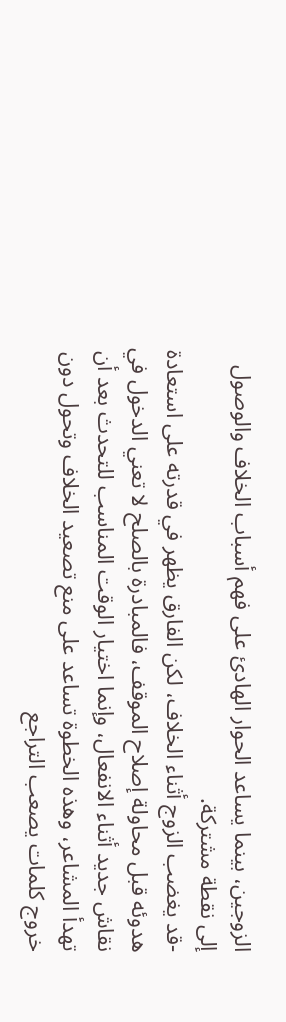الزوجين، بينما يساعد الحوار الهادئ على فهم أسباب الخلاف والوصول إلى نقطة مشتركة.
-قد يغضب الزوج أثناء الخلاف، لكن الفارق يظهر في قدرته على استعادة هدوئه قبل محاولة إصلاح الموقف، فالمبادرة بالصلح لا تعني الدخول في نقاش جديد أثناء الانفعال، وإنما اختيار الوقت المناسب للتحدث بعد أن تهدأ المشاعر، وهذه الخطوة تساعد على منع تصعيد الخلاف وتحول دون خروج كلمات يصعب التراجع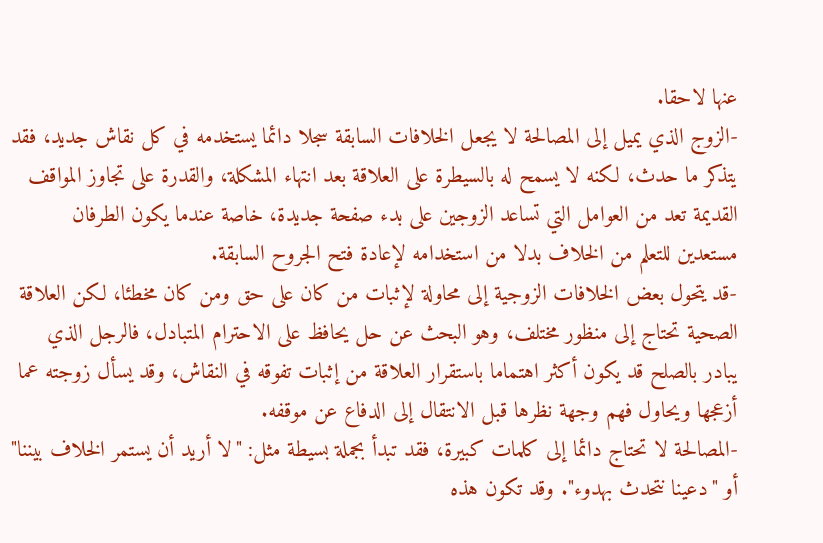عنها لاحقا.
-الزوج الذي يميل إلى المصالحة لا يجعل الخلافات السابقة سجلا دائما يستخدمه في كل نقاش جديد، فقد يتذكر ما حدث، لكنه لا يسمح له بالسيطرة على العلاقة بعد انتهاء المشكلة، والقدرة على تجاوز المواقف القديمة تعد من العوامل التي تساعد الزوجين على بدء صفحة جديدة، خاصة عندما يكون الطرفان مستعدين للتعلم من الخلاف بدلا من استخدامه لإعادة فتح الجروح السابقة.
-قد يتحول بعض الخلافات الزوجية إلى محاولة لإثبات من كان على حق ومن كان مخطئا، لكن العلاقة الصحية تحتاج إلى منظور مختلف، وهو البحث عن حل يحافظ على الاحترام المتبادل، فالرجل الذي يبادر بالصلح قد يكون أكثر اهتماما باستقرار العلاقة من إثبات تفوقه في النقاش، وقد يسأل زوجته عما أزعجها ويحاول فهم وجهة نظرها قبل الانتقال إلى الدفاع عن موقفه.
-المصالحة لا تحتاج دائما إلى كلمات كبيرة، فقد تبدأ بجملة بسيطة مثل: "لا أريد أن يستمر الخلاف بيننا" أو "دعينا نتحدث بهدوء". وقد تكون هذه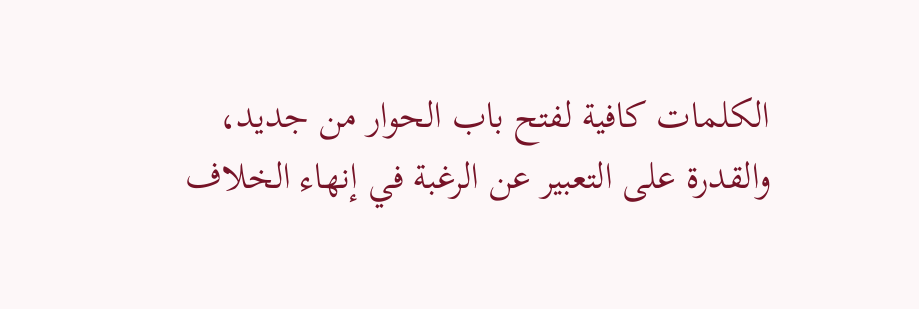الكلمات كافية لفتح باب الحوار من جديد، والقدرة على التعبير عن الرغبة في إنهاء الخلاف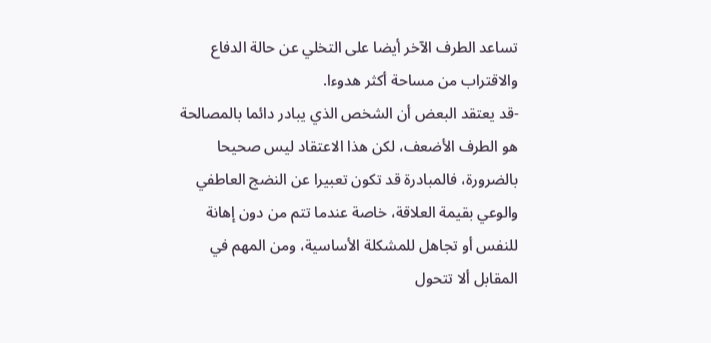تساعد الطرف الآخر أيضا على التخلي عن حالة الدفاع والاقتراب من مساحة أكثر هدوءا.
-قد يعتقد البعض أن الشخص الذي يبادر دائما بالمصالحة هو الطرف الأضعف، لكن هذا الاعتقاد ليس صحيحا بالضرورة، فالمبادرة قد تكون تعبيرا عن النضج العاطفي والوعي بقيمة العلاقة، خاصة عندما تتم من دون إهانة للنفس أو تجاهل للمشكلة الأساسية، ومن المهم في المقابل ألا تتحول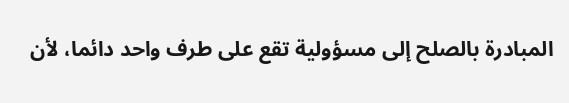المبادرة بالصلح إلى مسؤولية تقع على طرف واحد دائما، لأن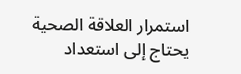استمرار العلاقة الصحية يحتاج إلى استعداد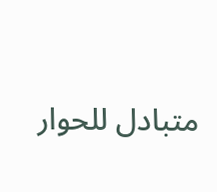متبادل للحوار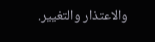والاعتذار والتغيير.